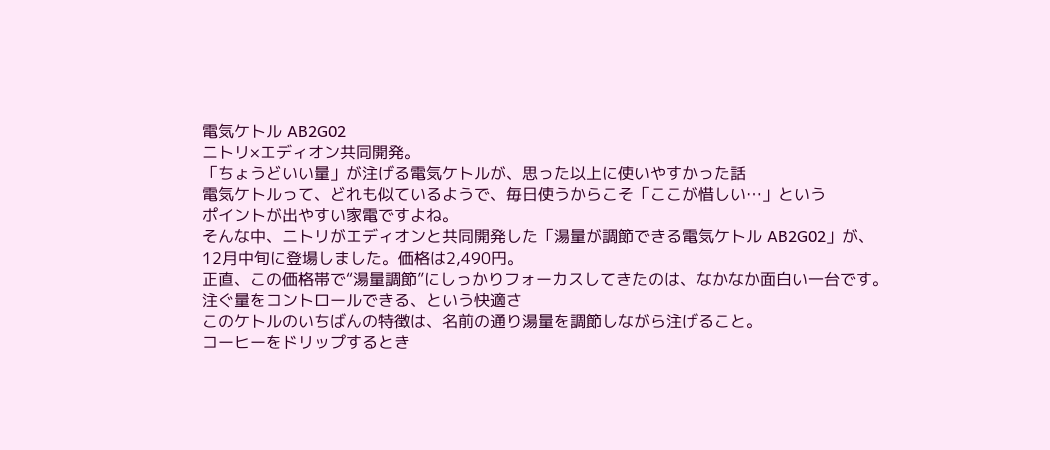電気ケトル AB2G02
ニトリ×エディオン共同開発。
「ちょうどいい量」が注げる電気ケトルが、思った以上に使いやすかった話
電気ケトルって、どれも似ているようで、毎日使うからこそ「ここが惜しい…」という
ポイントが出やすい家電ですよね。
そんな中、ニトリがエディオンと共同開発した「湯量が調節できる電気ケトル AB2G02」が、
12月中旬に登場しました。価格は2,490円。
正直、この価格帯で“湯量調節”にしっかりフォーカスしてきたのは、なかなか面白い一台です。
注ぐ量をコントロールできる、という快適さ
このケトルのいちばんの特徴は、名前の通り湯量を調節しながら注げること。
コーヒーをドリップするとき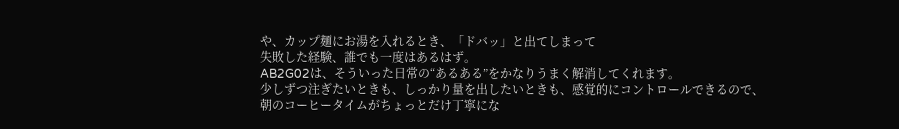や、カップ麺にお湯を入れるとき、「ドバッ」と出てしまって
失敗した経験、誰でも一度はあるはず。
AB2G02は、そういった日常の“あるある”をかなりうまく解消してくれます。
少しずつ注ぎたいときも、しっかり量を出したいときも、感覚的にコントロールできるので、
朝のコーヒータイムがちょっとだけ丁寧にな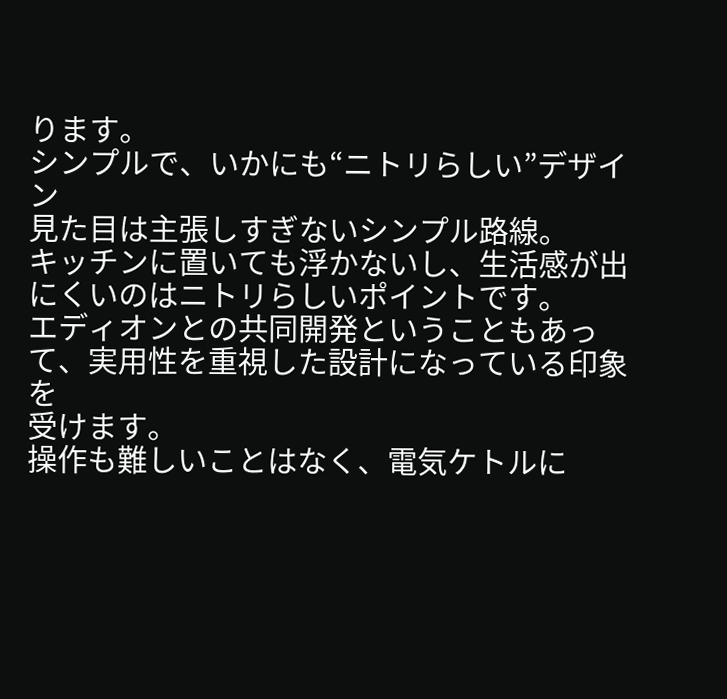ります。
シンプルで、いかにも“ニトリらしい”デザイン
見た目は主張しすぎないシンプル路線。
キッチンに置いても浮かないし、生活感が出にくいのはニトリらしいポイントです。
エディオンとの共同開発ということもあって、実用性を重視した設計になっている印象を
受けます。
操作も難しいことはなく、電気ケトルに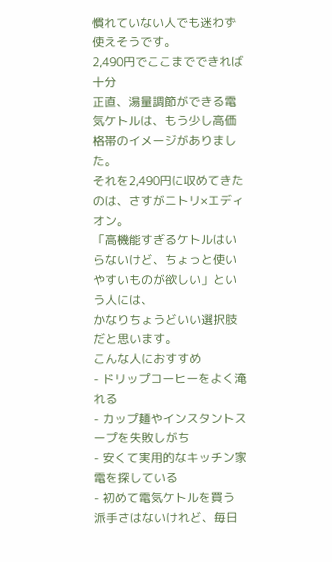慣れていない人でも迷わず使えそうです。
2,490円でここまでできれば十分
正直、湯量調節ができる電気ケトルは、もう少し高価格帯のイメージがありました。
それを2,490円に収めてきたのは、さすがニトリ×エディオン。
「高機能すぎるケトルはいらないけど、ちょっと使いやすいものが欲しい」という人には、
かなりちょうどいい選択肢だと思います。
こんな人におすすめ
- ドリップコーヒーをよく淹れる
- カップ麺やインスタントスープを失敗しがち
- 安くて実用的なキッチン家電を探している
- 初めて電気ケトルを買う
派手さはないけれど、毎日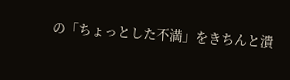の「ちょっとした不満」をきちんと潰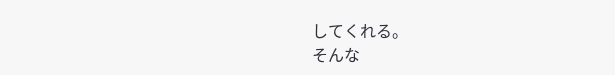してくれる。
そんな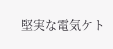堅実な電気ケト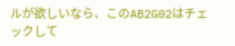ルが欲しいなら、このAB2G02はチェックして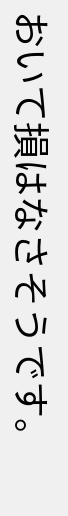おいて損はなさそうです。